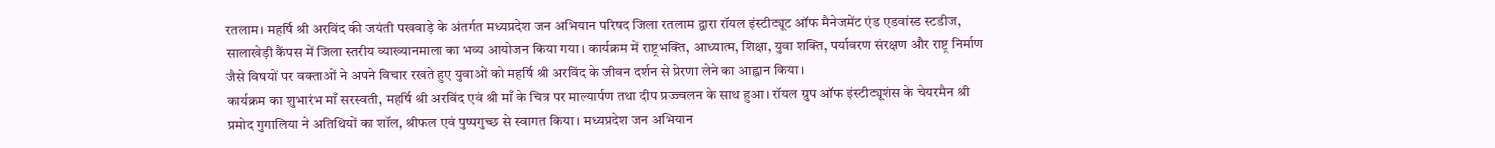रतलाम। महर्षि श्री अरविंद की जयंती पखवाड़े के अंतर्गत मध्यप्रदेश जन अभियान परिषद जिला रतलाम द्वारा रॉयल इंस्टीट्यूट ऑफ मैनेजमेंट एंड एडवांस्ड स्टडीज, सालाखेड़ी कैंपस में जिला स्तरीय व्याख्यानमाला का भव्य आयोजन किया गया। कार्यक्रम में राष्ट्रभक्ति, आध्यात्म, शिक्षा, युवा शक्ति, पर्यावरण संरक्षण और राष्ट्र निर्माण जैसे विषयों पर वक्ताओं ने अपने विचार रखते हुए युवाओं को महर्षि श्री अरविंद के जीवन दर्शन से प्रेरणा लेने का आह्वान किया।
कार्यक्रम का शुभारंभ माँ सरस्वती, महर्षि श्री अरविंद एवं श्री माँ के चित्र पर माल्यार्पण तथा दीप प्रज्ज्वलन के साथ हुआ। रॉयल ग्रुप ऑफ इंस्टीट्यूशंस के चेयरमैन श्री प्रमोद गुगालिया ने अतिथियों का शॉल, श्रीफल एवं पुष्पगुच्छ से स्वागत किया। मध्यप्रदेश जन अभियान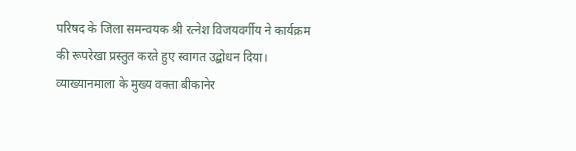परिषद के जिला समन्वयक श्री रत्नेश विजयवर्गीय ने कार्यक्रम की रूपरेखा प्रस्तुत करते हुए स्वागत उद्बोधन दिया।
व्याख्यानमाला के मुख्य वक्ता बीकानेर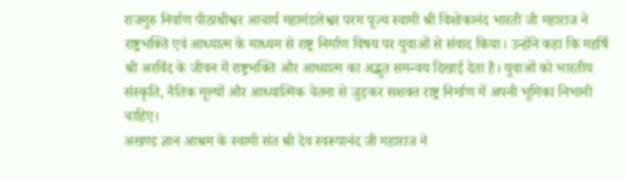राजगुरु निर्वाण पीठाधीश्वर आचार्य महामंडलेश्वर परम पूज्य स्वामी श्री विशोकानंद भारती जी महाराज ने राष्ट्रभक्ति एवं आध्यात्म के माध्यम से राष्ट्र निर्माण विषय पर युवाओं से संवाद किया। उन्होंने कहा कि महर्षि श्री अरविंद के जीवन में राष्ट्रभक्ति और आध्यात्म का अद्भुत समन्वय दिखाई देता है। युवाओं को भारतीय संस्कृति, नैतिक मूल्यों और आध्यात्मिक चेतना से जुड़कर सशक्त राष्ट्र निर्माण में अपनी भूमिका निभानी चाहिए।
अखण्ड ज्ञान आश्रम के स्वामी संत श्री देव स्वरूपानंद जी महाराज ने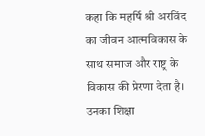कहा कि महर्षि श्री अरविंद का जीवन आत्मविकास के साथ समाज और राष्ट्र के विकास की प्रेरणा देता है। उनका शिक्षा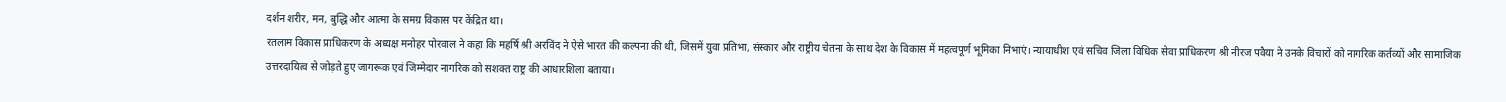दर्शन शरीर, मन, बुद्धि और आत्मा के समग्र विकास पर केंद्रित था।
रतलाम विकास प्राधिकरण के अध्यक्ष मनोहर पोरवाल ने कहा कि महर्षि श्री अरविंद ने ऐसे भारत की कल्पना की थी, जिसमें युवा प्रतिभा, संस्कार और राष्ट्रीय चेतना के साथ देश के विकास में महत्वपूर्ण भूमिका निभाएं। न्यायाधीश एवं सचिव जिला विधिक सेवा प्राधिकरण श्री नीरज पवैया ने उनके विचारों को नागरिक कर्तव्यों और सामाजिक उत्तरदायित्व से जोड़ते हुए जागरूक एवं जिम्मेदार नागरिक को सशक्त राष्ट्र की आधारशिला बताया।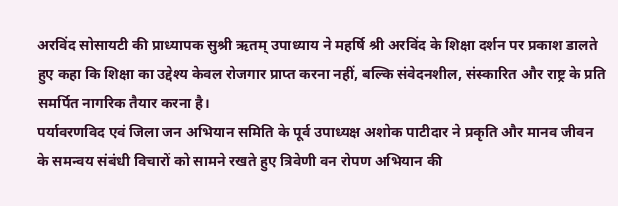अरविंद सोसायटी की प्राध्यापक सुश्री ऋतम् उपाध्याय ने महर्षि श्री अरविंद के शिक्षा दर्शन पर प्रकाश डालते हुए कहा कि शिक्षा का उद्देश्य केवल रोजगार प्राप्त करना नहीं, बल्कि संवेदनशील, संस्कारित और राष्ट्र के प्रति समर्पित नागरिक तैयार करना है।
पर्यावरणविद एवं जिला जन अभियान समिति के पूर्व उपाध्यक्ष अशोक पाटीदार ने प्रकृति और मानव जीवन के समन्वय संबंधी विचारों को सामने रखते हुए त्रिवेणी वन रोपण अभियान की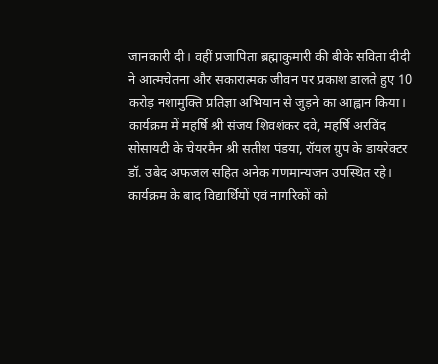जानकारी दी। वहीं प्रजापिता ब्रह्माकुमारी की बीके सविता दीदी ने आत्मचेतना और सकारात्मक जीवन पर प्रकाश डालते हुए 10 करोड़ नशामुक्ति प्रतिज्ञा अभियान से जुड़ने का आह्वान किया।
कार्यक्रम में महर्षि श्री संजय शिवशंकर दवे, महर्षि अरविंद सोसायटी के चेयरमैन श्री सतीश पंडया, रॉयल ग्रुप के डायरेक्टर डॉ. उबेद अफजल सहित अनेक गणमान्यजन उपस्थित रहे। कार्यक्रम के बाद विद्यार्थियों एवं नागरिकों को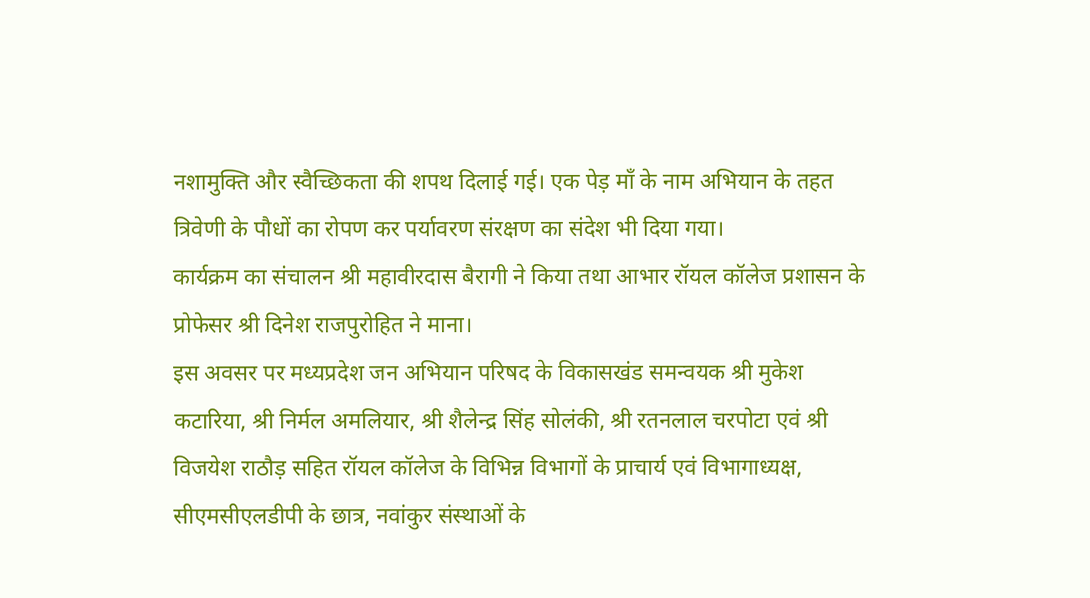नशामुक्ति और स्वैच्छिकता की शपथ दिलाई गई। एक पेड़ माँ के नाम अभियान के तहत त्रिवेणी के पौधों का रोपण कर पर्यावरण संरक्षण का संदेश भी दिया गया।
कार्यक्रम का संचालन श्री महावीरदास बैरागी ने किया तथा आभार रॉयल कॉलेज प्रशासन के प्रोफेसर श्री दिनेश राजपुरोहित ने माना।
इस अवसर पर मध्यप्रदेश जन अभियान परिषद के विकासखंड समन्वयक श्री मुकेश कटारिया, श्री निर्मल अमलियार, श्री शैलेन्द्र सिंह सोलंकी, श्री रतनलाल चरपोटा एवं श्री विजयेश राठौड़ सहित रॉयल कॉलेज के विभिन्न विभागों के प्राचार्य एवं विभागाध्यक्ष, सीएमसीएलडीपी के छात्र, नवांकुर संस्थाओं के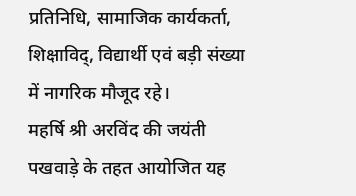प्रतिनिधि, सामाजिक कार्यकर्ता, शिक्षाविद्, विद्यार्थी एवं बड़ी संख्या में नागरिक मौजूद रहे।
महर्षि श्री अरविंद की जयंती पखवाड़े के तहत आयोजित यह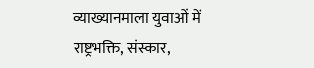व्याख्यानमाला युवाओं में राष्ट्रभक्ति, संस्कार,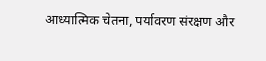आध्यात्मिक चेतना, पर्यावरण संरक्षण और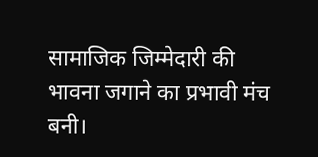सामाजिक जिम्मेदारी की भावना जगाने का प्रभावी मंच बनी।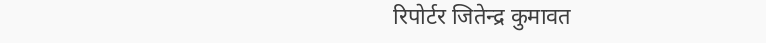रिपोर्टर जितेन्द्र कुमावत